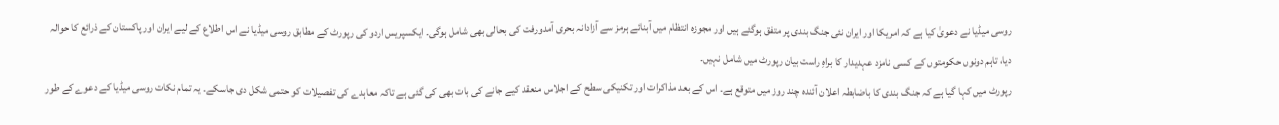روسی میڈیا نے دعویٰ کیا ہے کہ امریکا اور ایران نئی جنگ بندی پر متفق ہوگئے ہیں اور مجوزہ انتظام میں آبنائے ہرمز سے آزادانہ بحری آمدورفت کی بحالی بھی شامل ہوگی۔ ایکسپریس اردو کی رپورٹ کے مطابق روسی میڈیا نے اس اطلاع کے لیے ایران اور پاکستان کے ذرائع کا حوالہ دیا، تاہم دونوں حکومتوں کے کسی نامزد عہدیدار کا براہِ راست بیان رپورٹ میں شامل نہیں۔
رپورٹ میں کہا گیا ہے کہ جنگ بندی کا باضابطہ اعلان آئندہ چند روز میں متوقع ہے۔ اس کے بعد مذاکرات اور تکنیکی سطح کے اجلاس منعقد کیے جانے کی بات بھی کی گئی ہے تاکہ معاہدے کی تفصیلات کو حتمی شکل دی جاسکے۔ یہ تمام نکات روسی میڈیا کے دعوے کے طور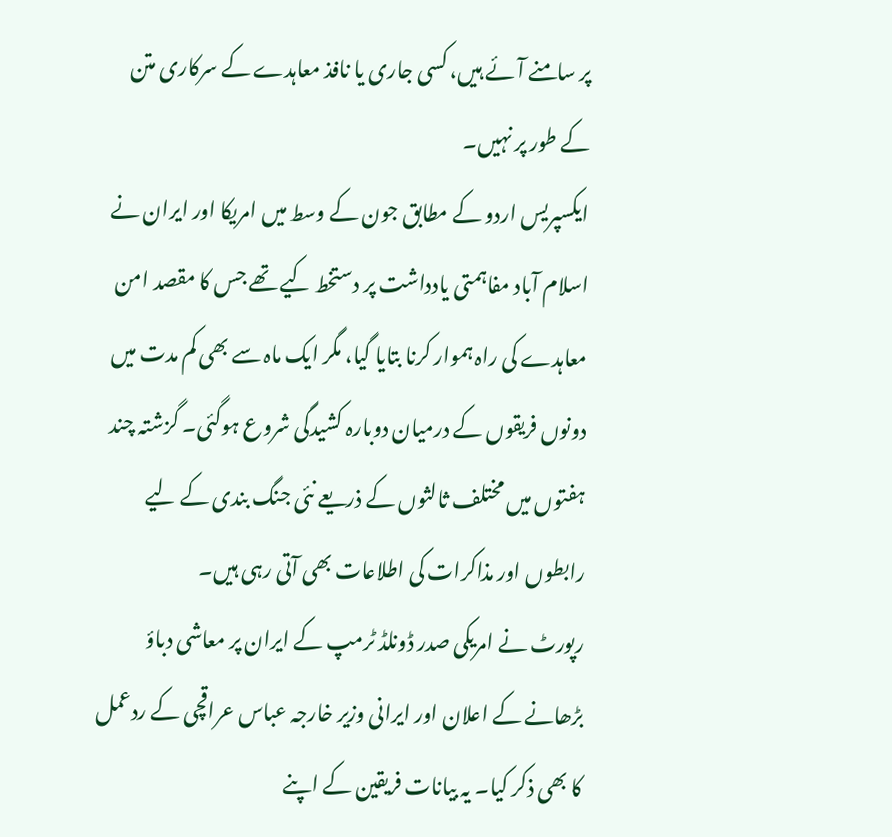پر سامنے آئے ہیں، کسی جاری یا نافذ معاہدے کے سرکاری متن کے طور پر نہیں۔
ایکسپریس اردو کے مطابق جون کے وسط میں امریکا اور ایران نے اسلام آباد مفاہمتی یادداشت پر دستخط کیے تھے جس کا مقصد امن معاہدے کی راہ ہموار کرنا بتایا گیا، مگر ایک ماہ سے بھی کم مدت میں دونوں فریقوں کے درمیان دوبارہ کشیدگی شروع ہوگئی۔ گزشتہ چند ہفتوں میں مختلف ثالثوں کے ذریعے نئی جنگ بندی کے لیے رابطوں اور مذاکرات کی اطلاعات بھی آتی رہی ہیں۔
رپورٹ نے امریکی صدر ڈونلڈ ٹرمپ کے ایران پر معاشی دباؤ بڑھانے کے اعلان اور ایرانی وزیر خارجہ عباس عراقچی کے ردعمل کا بھی ذکر کیا۔ یہ بیانات فریقین کے اپنے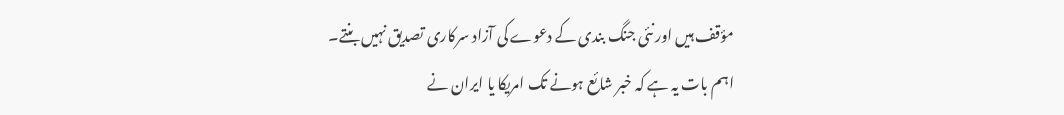مؤقف ہیں اور نئی جنگ بندی کے دعوے کی آزاد سرکاری تصدیق نہیں بنتے۔
اہم بات یہ ہے کہ خبر شائع ہونے تک امریکا یا ایران نے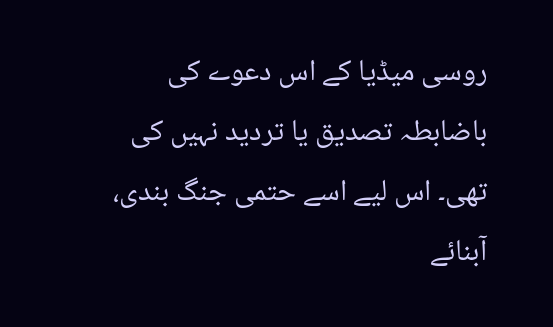روسی میڈیا کے اس دعوے کی باضابطہ تصدیق یا تردید نہیں کی تھی۔ اس لیے اسے حتمی جنگ بندی، آبنائے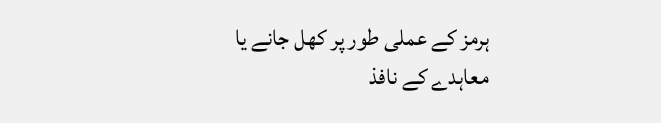ہرمز کے عملی طور پر کھل جانے یا معاہدے کے نافذ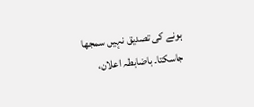ہونے کی تصدیق نہیں سمجھا جاسکتا۔ باضابطہ اعلان،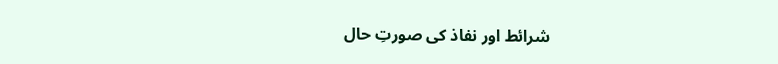شرائط اور نفاذ کی صورتِ حال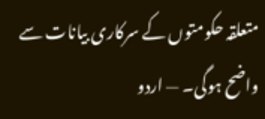متعلقہ حکومتوں کے سرکاری بیانات سے واضح ہوگی۔ — اردو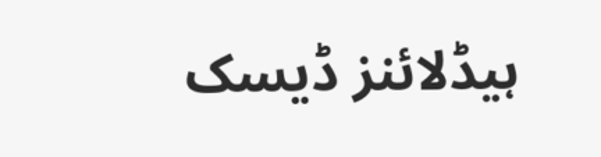ہیڈلائنز ڈیسک